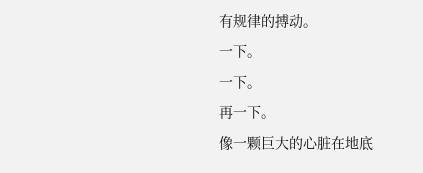有规律的搏动。
一下。
一下。
再一下。
像一颗巨大的心脏在地底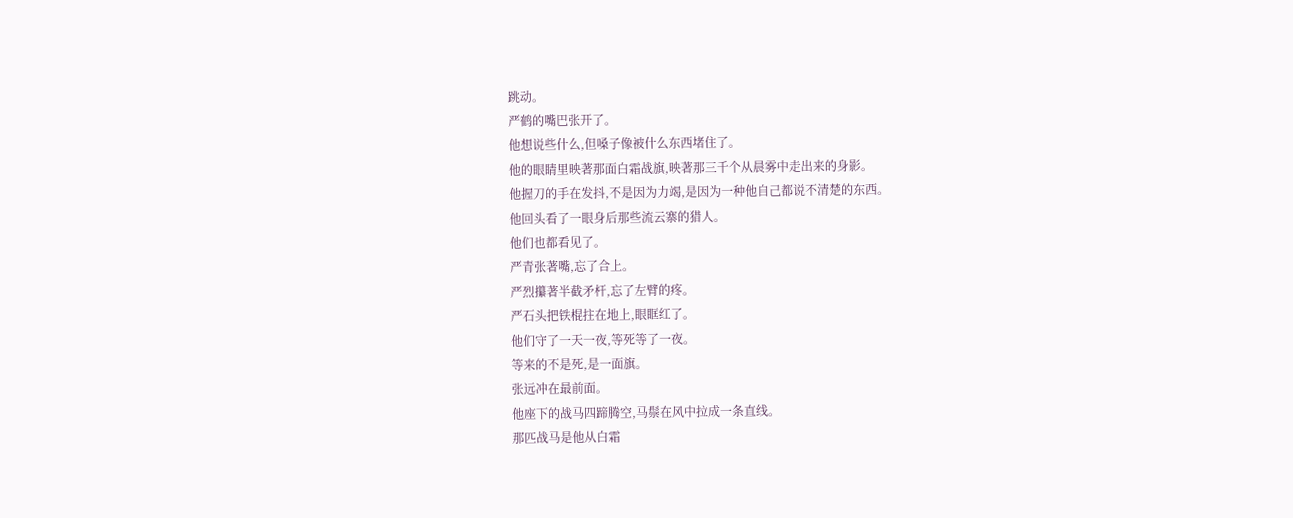跳动。
严鹤的嘴巴张开了。
他想说些什么,但嗓子像被什么东西堵住了。
他的眼睛里映著那面白霜战旗,映著那三千个从晨雾中走出来的身影。
他握刀的手在发抖,不是因为力竭,是因为一种他自己都说不清楚的东西。
他回头看了一眼身后那些流云寨的猎人。
他们也都看见了。
严青张著嘴,忘了合上。
严烈攥著半截矛杆,忘了左臂的疼。
严石头把铁棍拄在地上,眼眶红了。
他们守了一天一夜,等死等了一夜。
等来的不是死,是一面旗。
张远冲在最前面。
他座下的战马四蹄腾空,马鬃在风中拉成一条直线。
那匹战马是他从白霜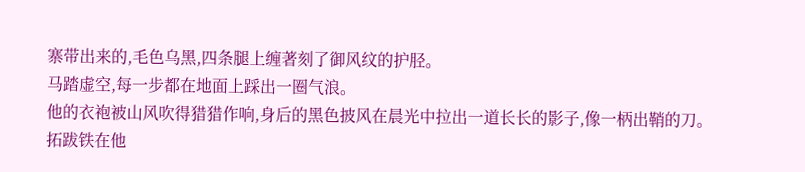寨带出来的,毛色乌黑,四条腿上缠著刻了御风纹的护胫。
马踏虚空,每一步都在地面上踩出一圈气浪。
他的衣袍被山风吹得猎猎作响,身后的黑色披风在晨光中拉出一道长长的影子,像一柄出鞘的刀。
拓跋铁在他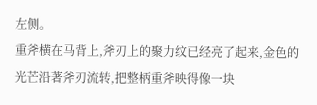左侧。
重斧横在马背上,斧刃上的聚力纹已经亮了起来,金色的光芒沿著斧刃流转,把整柄重斧映得像一块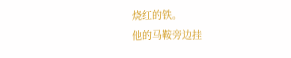烧红的铁。
他的马鞍旁边挂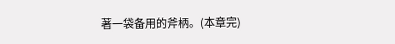著一袋备用的斧柄。(本章完)